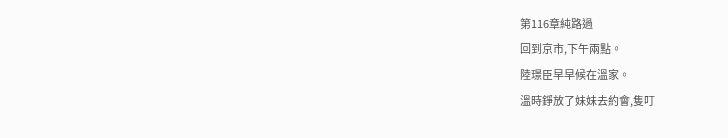第116章純路過
回到京市,下午兩點。
陸璟臣早早候在溫家。
溫時錚放了妹妹去約會,隻叮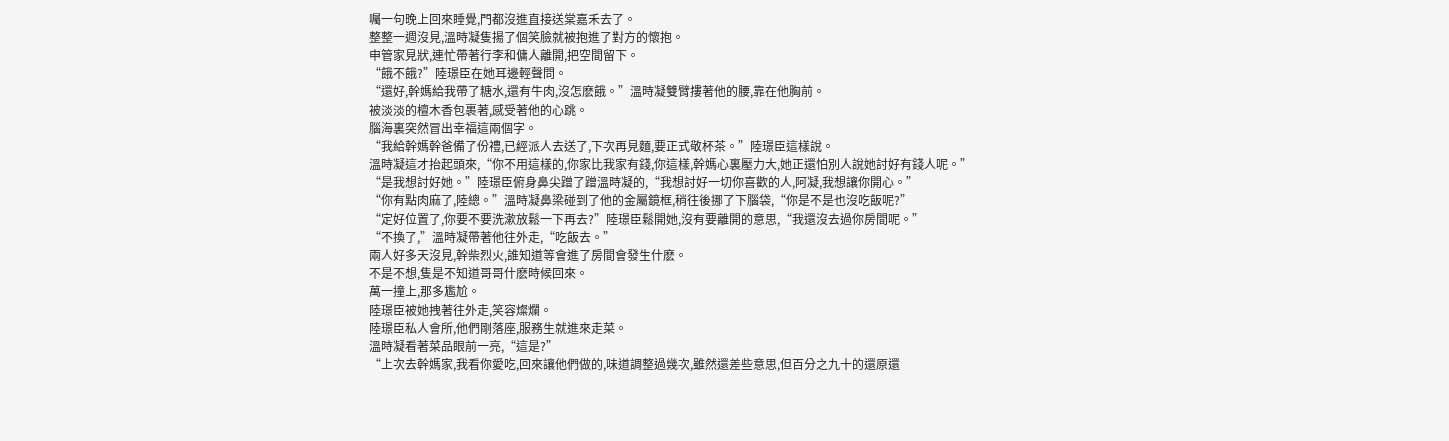囑一句晚上回來睡覺,門都沒進直接送棠嘉禾去了。
整整一週沒見,溫時凝隻揚了個笑臉就被抱進了對方的懷抱。
申管家見狀,連忙帶著行李和傭人離開,把空間留下。
“餓不餓?”陸璟臣在她耳邊輕聲問。
“還好,幹媽給我帶了糖水,還有牛肉,沒怎麽餓。”溫時凝雙臂摟著他的腰,靠在他胸前。
被淡淡的檀木香包裹著,感受著他的心跳。
腦海裏突然冒出幸福這兩個字。
“我給幹媽幹爸備了份禮,已經派人去送了,下次再見麵,要正式敬杯茶。”陸璟臣這樣說。
溫時凝這才抬起頭來,“你不用這樣的,你家比我家有錢,你這樣,幹媽心裏壓力大,她正還怕別人說她討好有錢人呢。”
“是我想討好她。”陸璟臣俯身鼻尖蹭了蹭溫時凝的,“我想討好一切你喜歡的人,阿凝,我想讓你開心。”
“你有點肉麻了,陸總。”溫時凝鼻梁碰到了他的金屬鏡框,稍往後挪了下腦袋,“你是不是也沒吃飯呢?”
“定好位置了,你要不要洗漱放鬆一下再去?”陸璟臣鬆開她,沒有要離開的意思,“我還沒去過你房間呢。”
“不換了,”溫時凝帶著他往外走,“吃飯去。”
兩人好多天沒見,幹柴烈火,誰知道等會進了房間會發生什麽。
不是不想,隻是不知道哥哥什麽時候回來。
萬一撞上,那多尷尬。
陸璟臣被她拽著往外走,笑容燦爛。
陸璟臣私人會所,他們剛落座,服務生就進來走菜。
溫時凝看著菜品眼前一亮,“這是?”
“上次去幹媽家,我看你愛吃,回來讓他們做的,味道調整過幾次,雖然還差些意思,但百分之九十的還原還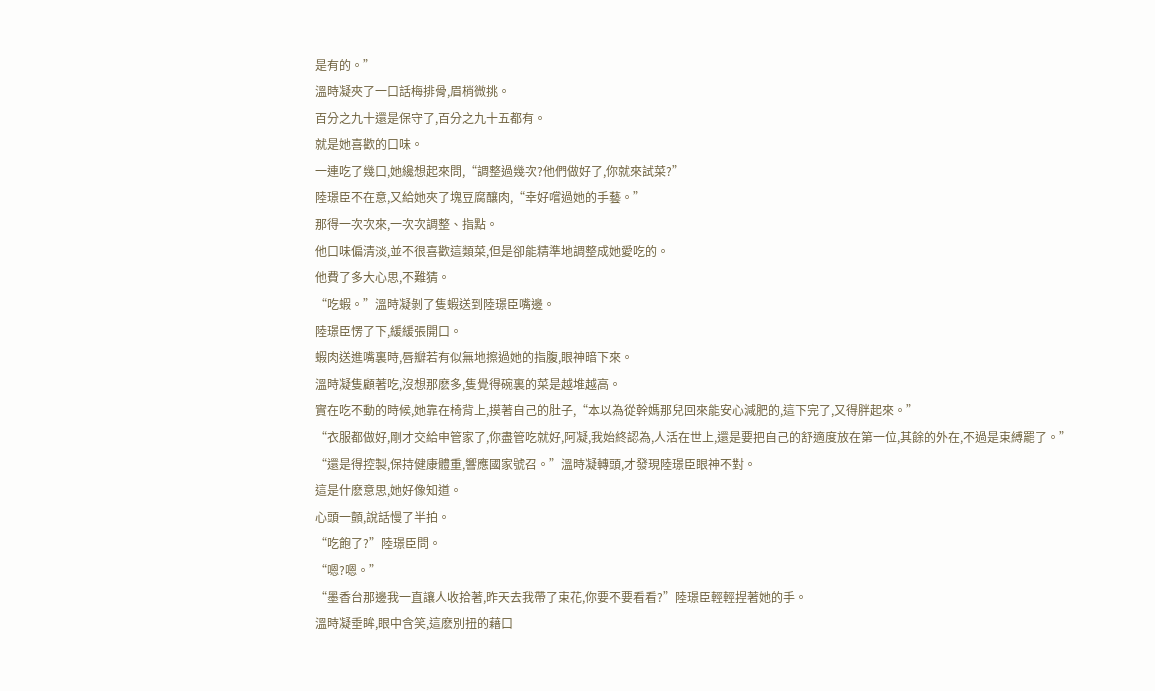是有的。”
溫時凝夾了一口話梅排骨,眉梢微挑。
百分之九十還是保守了,百分之九十五都有。
就是她喜歡的口味。
一連吃了幾口,她纔想起來問,“調整過幾次?他們做好了,你就來試菜?”
陸璟臣不在意,又給她夾了塊豆腐釀肉,“幸好嚐過她的手藝。”
那得一次次來,一次次調整、指點。
他口味偏清淡,並不很喜歡這類菜,但是卻能精準地調整成她愛吃的。
他費了多大心思,不難猜。
“吃蝦。”溫時凝剝了隻蝦送到陸璟臣嘴邊。
陸璟臣愣了下,緩緩張開口。
蝦肉送進嘴裏時,唇瓣若有似無地擦過她的指腹,眼神暗下來。
溫時凝隻顧著吃,沒想那麽多,隻覺得碗裏的菜是越堆越高。
實在吃不動的時候,她靠在椅背上,摸著自己的肚子,“本以為從幹媽那兒回來能安心減肥的,這下完了,又得胖起來。”
“衣服都做好,剛才交給申管家了,你盡管吃就好,阿凝,我始終認為,人活在世上,還是要把自己的舒適度放在第一位,其餘的外在,不過是束縛罷了。”
“還是得控製,保持健康體重,響應國家號召。”溫時凝轉頭,才發現陸璟臣眼神不對。
這是什麽意思,她好像知道。
心頭一顫,說話慢了半拍。
“吃飽了?”陸璟臣問。
“嗯?嗯。”
“墨香台那邊我一直讓人收拾著,昨天去我帶了束花,你要不要看看?”陸璟臣輕輕捏著她的手。
溫時凝垂眸,眼中含笑,這麽別扭的藉口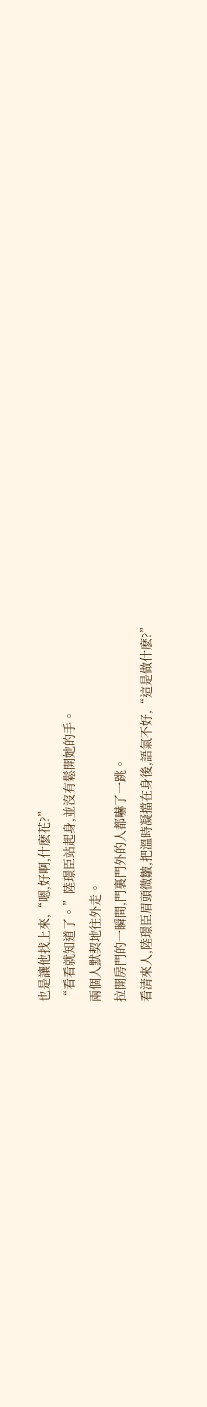也是讓他找上來,“嗯,好啊,什麽花?”
“看看就知道了。”陸璟臣站起身,並沒有鬆開她的手。
兩個人默契地往外走。
拉開房門的一瞬間,門裏門外的人都嚇了一跳。
看清來人,陸璟臣眉頭微皺,把溫時凝擋在身後,語氣不好,“這是做什麽?”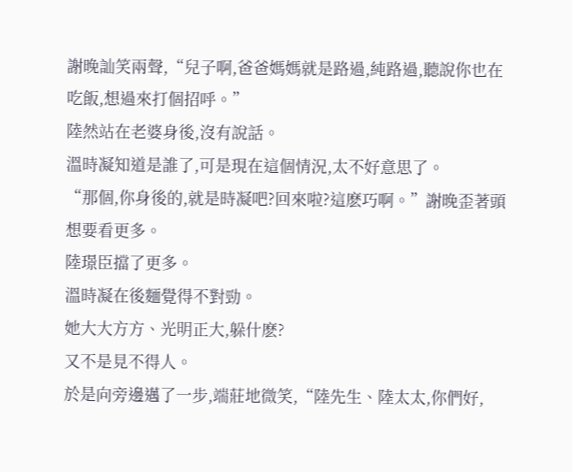謝晚訕笑兩聲,“兒子啊,爸爸媽媽就是路過,純路過,聽說你也在吃飯,想過來打個招呼。”
陸然站在老婆身後,沒有說話。
溫時凝知道是誰了,可是現在這個情況,太不好意思了。
“那個,你身後的,就是時凝吧?回來啦?這麽巧啊。”謝晚歪著頭想要看更多。
陸璟臣擋了更多。
溫時凝在後麵覺得不對勁。
她大大方方、光明正大,躲什麽?
又不是見不得人。
於是向旁邊邁了一步,端莊地微笑,“陸先生、陸太太,你們好,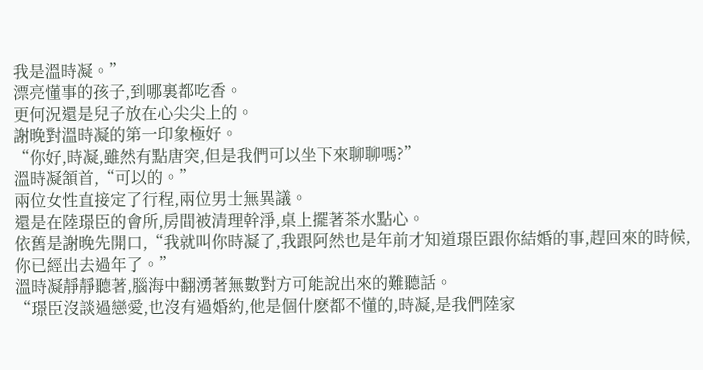我是溫時凝。”
漂亮懂事的孩子,到哪裏都吃香。
更何況還是兒子放在心尖尖上的。
謝晚對溫時凝的第一印象極好。
“你好,時凝,雖然有點唐突,但是我們可以坐下來聊聊嗎?”
溫時凝頷首,“可以的。”
兩位女性直接定了行程,兩位男士無異議。
還是在陸璟臣的會所,房間被清理幹淨,桌上擺著茶水點心。
依舊是謝晚先開口,“我就叫你時凝了,我跟阿然也是年前才知道璟臣跟你結婚的事,趕回來的時候,你已經出去過年了。”
溫時凝靜靜聽著,腦海中翻湧著無數對方可能說出來的難聽話。
“璟臣沒談過戀愛,也沒有過婚約,他是個什麽都不懂的,時凝,是我們陸家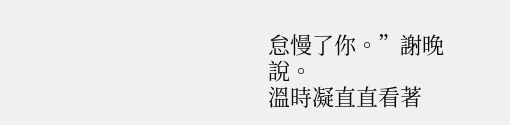怠慢了你。”謝晚說。
溫時凝直直看著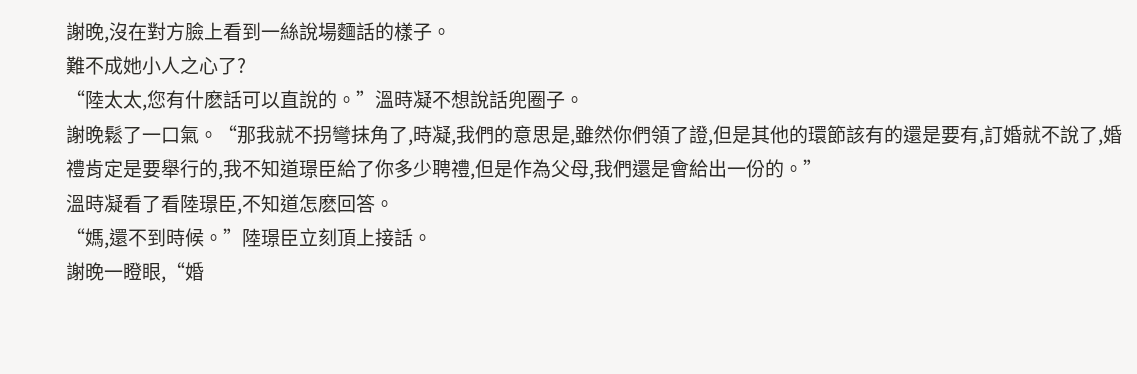謝晚,沒在對方臉上看到一絲說場麵話的樣子。
難不成她小人之心了?
“陸太太,您有什麽話可以直說的。”溫時凝不想說話兜圈子。
謝晚鬆了一口氣。“那我就不拐彎抹角了,時凝,我們的意思是,雖然你們領了證,但是其他的環節該有的還是要有,訂婚就不說了,婚禮肯定是要舉行的,我不知道璟臣給了你多少聘禮,但是作為父母,我們還是會給出一份的。”
溫時凝看了看陸璟臣,不知道怎麽回答。
“媽,還不到時候。”陸璟臣立刻頂上接話。
謝晚一瞪眼,“婚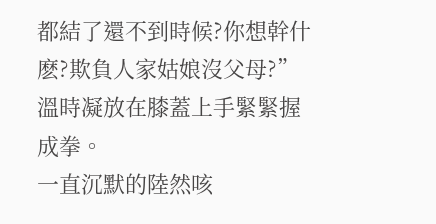都結了還不到時候?你想幹什麽?欺負人家姑娘沒父母?”
溫時凝放在膝蓋上手緊緊握成拳。
一直沉默的陸然咳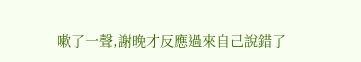嗽了一聲,謝晚才反應過來自己說錯了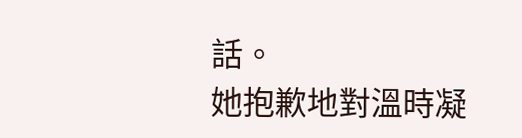話。
她抱歉地對溫時凝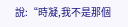說:“時凝,我不是那個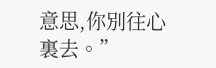意思,你別往心裏去。”